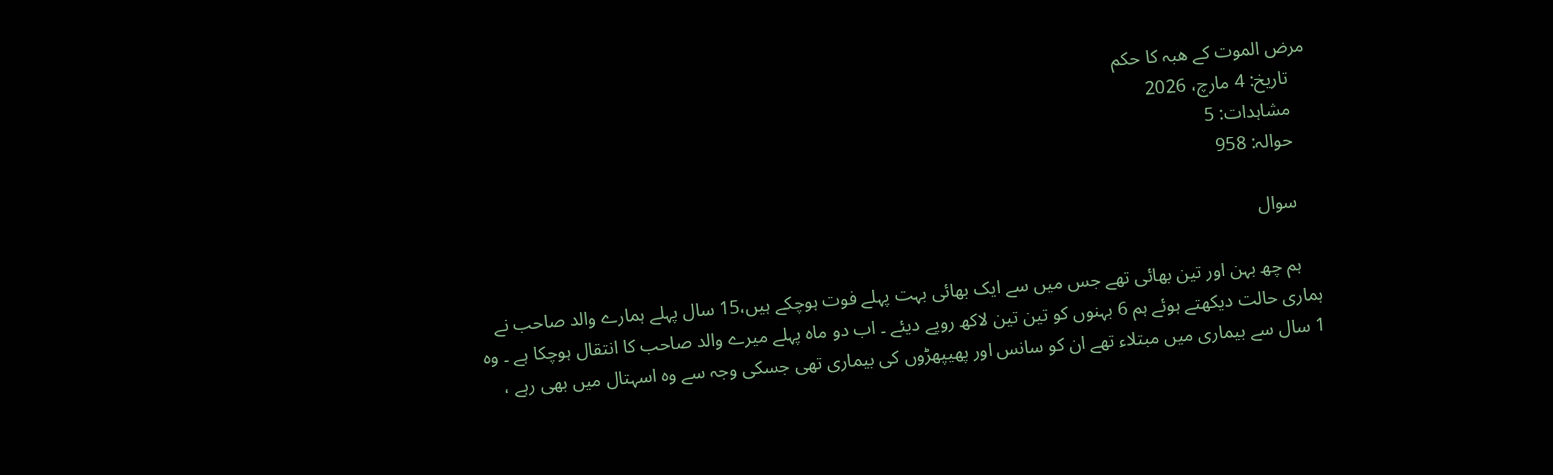مرض الموت کے ھبہ کا حکم
    تاریخ: 4 مارچ، 2026
    مشاہدات: 5
    حوالہ: 958

    سوال

    ہم چھ بہن اور تین بھائی تھے جس میں سے ایک بھائی بہت پہلے فوت ہوچکے ہیں،15 سال پہلے ہمارے والد صاحب نے ہماری حالت دیکھتے ہوئے ہم 6 بہنوں کو تین تین لاکھ روپے دیئے ۔ اب دو ماہ پہلے میرے والد صاحب کا انتقال ہوچکا ہے ۔ وہ 1 سال سے بیماری میں مبتلاء تھے ان کو سانس اور پھیپھڑوں کی بیماری تھی جسکی وجہ سے وہ اسہتال میں بھی رہے ،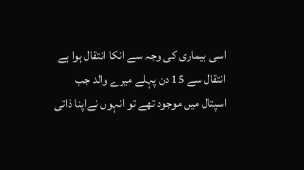اسی بیماری کی وجہ سے انکا انتقال ہوا ہے انتقال سے 15 دن پہلے میرے والد جب اسپتال میں موجود تھے تو انہوں نےاپنا ذاتی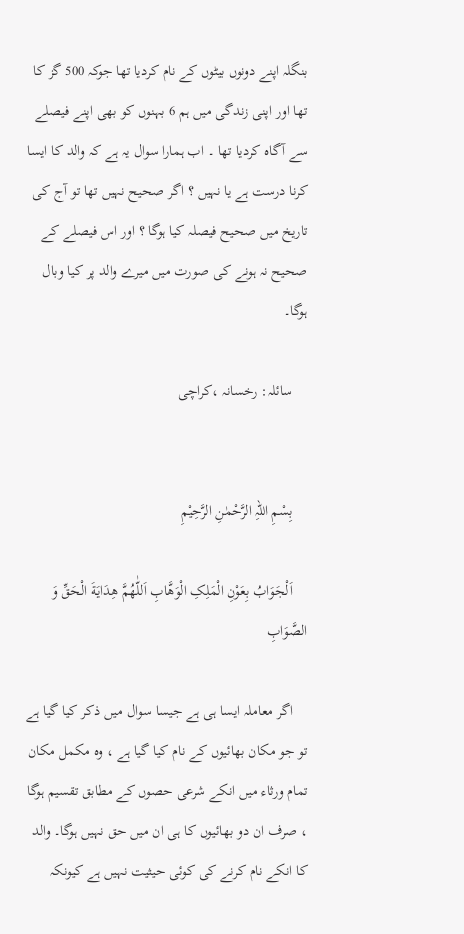بنگلہ اپنے دونوں بیٹوں کے نام کردیا تھا جوکہ 500 گز کا تھا اور اپنی زندگی میں ہم 6 بہنوں کو بھی اپنے فیصلے سے آگاہ کردیا تھا ۔ اب ہمارا سوال یہ ہے کہ والد کا ایسا کرنا درست ہے یا نہیں ؟ اگر صحیح نہیں تھا تو آج کی تاریخ میں صحیح فیصلہ کیا ہوگا ؟ اور اس فیصلے کے صحیح نہ ہونے کی صورت میں میرے والد پر کیا وبال ہوگا۔

    سائلہ: رخسانہ ،کراچی


    بِسْمِ اللہِ الرَّحْمٰنِ الرَّحِيْمِ

    اَلْجَوَابُ بِعَوْنِ الْمَلِکِ الْوَھَّابِ اَللّٰھُمَّ ھِدَايَةَ الْحَقِّ وَ الصَّوَابِ

    اگر معاملہ ایسا ہی ہے جیسا سوال میں ذکر کیا گیا ہے تو جو مکان بھائیوں کے نام کیا گیا ہے ، وہ مکمل مکان تمام ورثاء میں انکے شرعی حصوں کے مطابق تقسیم ہوگا ، صرف ان دو بھائیوں کا ہی ان میں حق نہیں ہوگا۔ والد کا انکے نام کرنے کی کوئی حیثیت نہیں ہے کیونکہ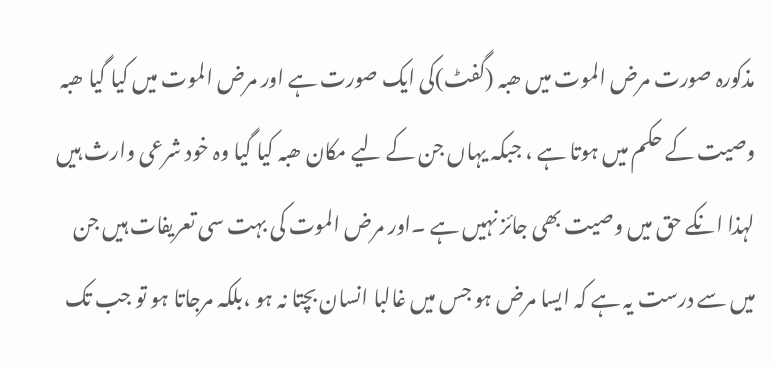مذکورہ صورت مرض الموت میں ھبہ (گفٹ)کی ایک صورت ہے اور مرض الموت میں کیا گیا ھبہ وصیت کے حکم میں ہوتا ہے ، جبکہ یہاں جن کے لیے مکان ھبہ کیا گیا وہ خود شرعی وارث ہیں لہذا انکے حق میں وصیت بھی جائز نہیں ہے ۔اور مرض الموت کی بہت سی تعریفات ہیں جن میں سے درست یہ ہے کہ ایسا مرض ہو جس میں غالبا انسان بچتا نہ ہو ،بلکہ مرجاتا ہو تو جب تک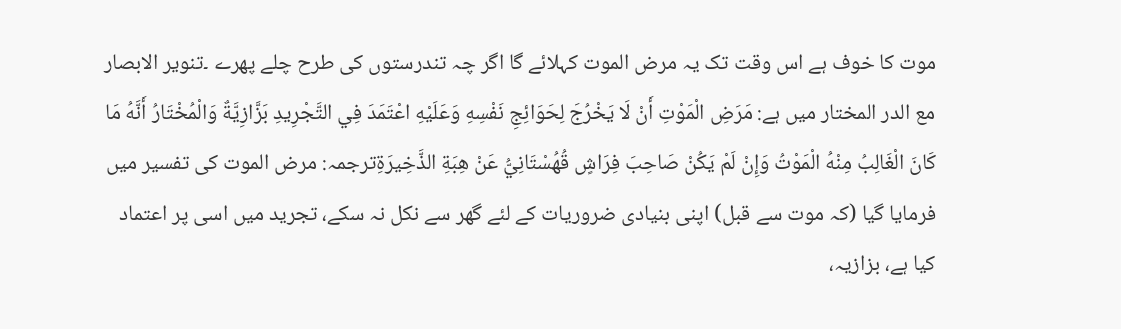موت کا خوف ہے اس وقت تک یہ مرض الموت کہلائے گا اگر چہ تندرستوں کی طرح چلے پھرے ۔تنویر الابصار مع الدر المختار میں ہے: مَرَضِ الْمَوْتِ أَنْ لَا يَخْرُجَ لِحَوَائِجِ نَفْسِهِ وَعَلَيْهِ اعْتَمَدَ فِي التَّجْرِيدِ بَزَّازِيَّةٌ وَالْمُخْتَارُ أَنَّهُ مَا كَانَ الْغَالِبُ مِنْهُ الْمَوْتُ وَإِنْ لَمْ يَكُنْ صَاحِبَ فِرَاشٍ قُهُسْتَانِيُّ عَنْ هِبَةِ الذَّخِيرَةِترجمہ: مرض الموت کی تفسیر میں فرمایا گیا (کہ موت سے قبل) اپنی بنیادی ضروریات کے لئے گھر سے نکل نہ سکے، تجرید میں اسی پر اعتماد کیا ہے، بزازیہ،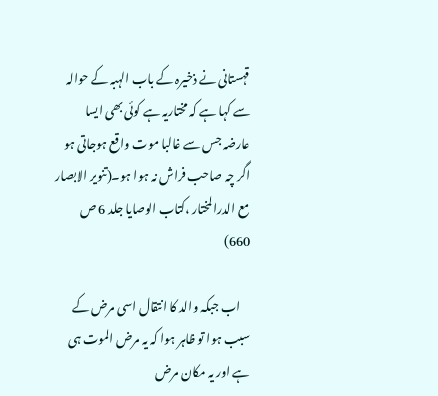قہستانی نے ذخیرہ کے باب الہبہ کے حوالہ سے کہا ہے کہ مختاریہ ہے کوئی بھی ایسا عارضہ جس سے غالبا موت واقع ہوجاتی ہو اگر چہ صاحب فراش نہ ہوا ہو۔(تنویر الابصار مع الدرالمختار ،کتاب الوصایا جلد 6 ص 660)

    اب جبکہ والد کا انتقال اسی مرض کے سبب ہوا تو ظاہر ہوا کہ یہ مرض الموت ہی ہے اور یہ مکان مرض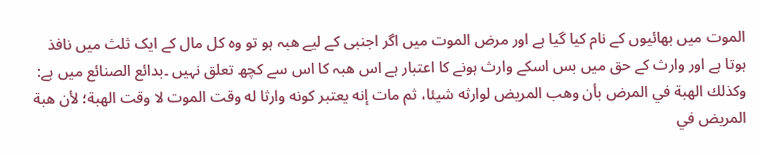الموت میں بھائیوں کے نام کیا گیا ہے اور مرض الموت میں اگر اجنبی کے لیے ھبہ ہو تو وہ کل مال کے ایک ثلث میں نافذ ہوتا ہے اور وارث کے حق میں بس اسکے وارث ہونے کا اعتبار ہے اس ھبہ کا اس سے کچھ تعلق نہیں ۔بدائع الصنائع میں ہے: وكذلك الهبة في المرض بأن وهب المريض لوارثه شيئا، ثم مات إنه يعتبر كونه وارثا له وقت الموت لا وقت الهبة؛ لأن هبة المريض في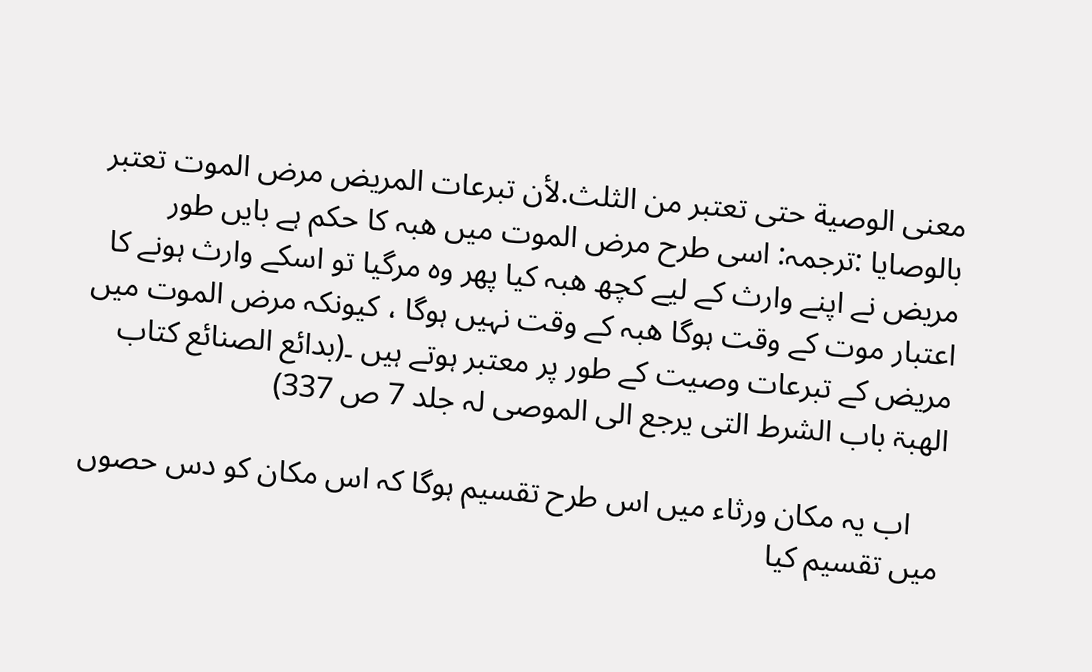معنى الوصية حتى تعتبر من الثلث.لأن تبرعات المريض مرض الموت تعتبر بالوصايا :ترجمہ: اسی طرح مرض الموت میں ھبہ کا حکم ہے بایں طور مریض نے اپنے وارث کے لیے کچھ ھبہ کیا پھر وہ مرگیا تو اسکے وارث ہونے کا اعتبار موت کے وقت ہوگا ھبہ کے وقت نہیں ہوگا ، کیونکہ مرض الموت میں مریض کے تبرعات وصیت کے طور پر معتبر ہوتے ہیں ۔(بدائع الصنائع کتاب الھبۃ باب الشرط التی یرجع الی الموصی لہ جلد 7 ص 337)

    اب یہ مکان ورثاء میں اس طرح تقسیم ہوگا کہ اس مکان کو دس حصوں میں تقسیم کیا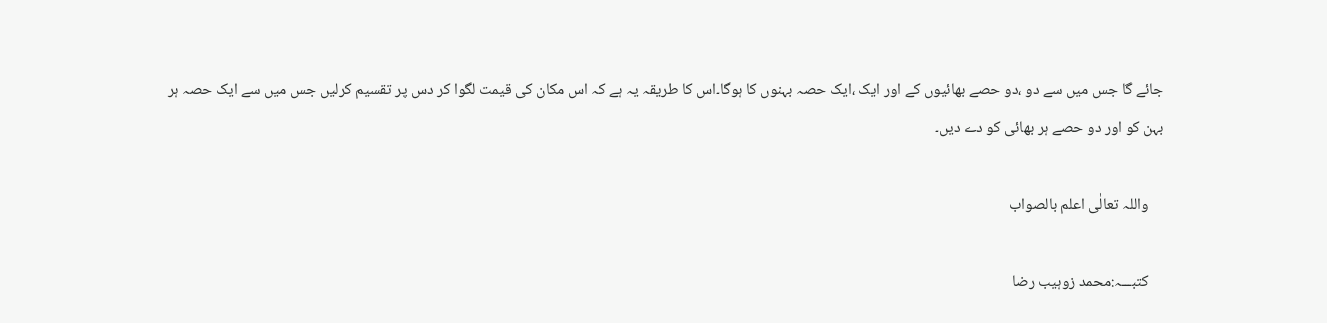جائے گا جس میں سے دو ،دو حصے بھائیوں کے اور ایک ،ایک حصہ بہنوں کا ہوگا۔اس کا طریقہ یہ ہے کہ اس مکان کی قیمت لگوا کر دس پر تقسیم کرلیں جس میں سے ایک حصہ ہر بہن کو اور دو حصے ہر بھائی کو دے دیں۔

    واللہ تعالٰی اعلم بالصواب

    کتبـــہ:محمد زوہیب رضا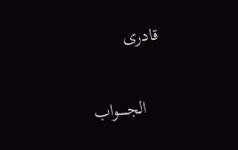قادری

    الجـــــواب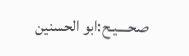صحــــیـح:ابو الحسنین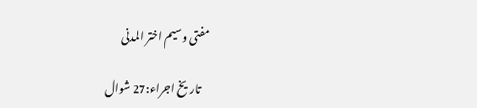مفتی وسیم اختر المدنی

    تاریخ اجراء:27 شوال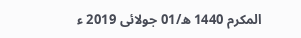المکرم 1440 ھ/01 جولائی 2019 ء